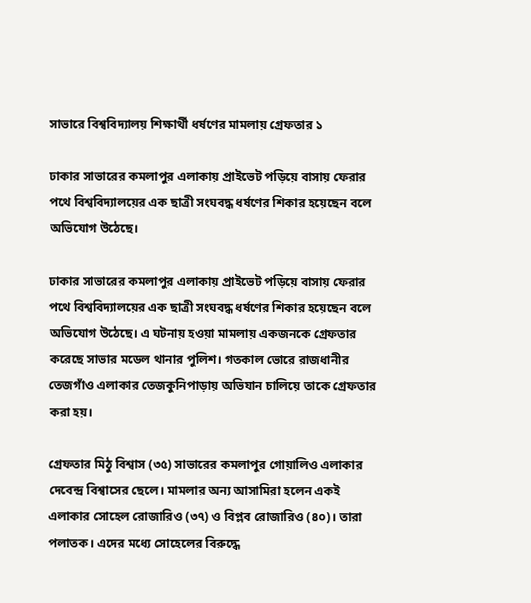সাভারে বিশ্ববিদ্যালয় শিক্ষার্থী ধর্ষণের মামলায় গ্রেফতার ১

ঢাকার সাভারের কমলাপুর এলাকায় প্রাইভেট পড়িয়ে বাসায় ফেরার পথে বিশ্ববিদ্যালয়ের এক ছাত্রী সংঘবদ্ধ ধর্ষণের শিকার হয়েছেন বলে অভিযোগ উঠেছে।

ঢাকার সাভারের কমলাপুর এলাকায় প্রাইভেট পড়িয়ে বাসায় ফেরার পথে বিশ্ববিদ্যালয়ের এক ছাত্রী সংঘবদ্ধ ধর্ষণের শিকার হয়েছেন বলে অভিযোগ উঠেছে। এ ঘটনায় হওয়া মামলায় একজনকে গ্রেফতার করেছে সাভার মডেল থানার পুলিশ। গতকাল ভোরে রাজধানীর তেজগাঁও এলাকার তেজকুনিপাড়ায় অভিযান চালিয়ে তাকে গ্রেফতার করা হয়।

গ্রেফতার মিঠু বিশ্বাস (৩৫) সাভারের কমলাপুর গোয়ালিও এলাকার দেবেন্দ্র বিশ্বাসের ছেলে। মামলার অন্য আসামিরা হলেন একই এলাকার সোহেল রোজারিও (৩৭) ও বিপ্লব রোজারিও (৪০)। তারা পলাতক। এদের মধ্যে সোহেলের বিরুদ্ধে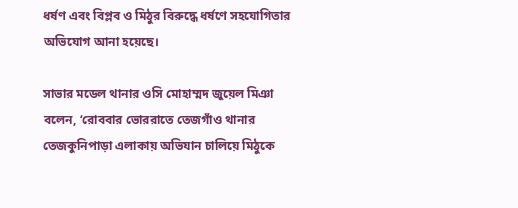ধর্ষণ এবং বিপ্লব ও মিঠুর বিরুদ্ধে ধর্ষণে সহযোগিতার অভিযোগ আনা হয়েছে।

সাভার মডেল থানার ওসি মোহাম্মদ জুয়েল মিঞা বলেন, ‘রোববার ভোররাতে তেজগাঁও থানার তেজকুনিপাড়া এলাকায় অভিযান চালিয়ে মিঠুকে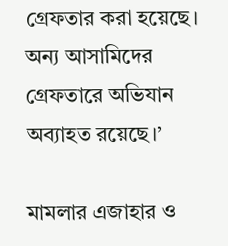গ্রেফতার করা হয়েছে। অন্য আসামিদের গ্রেফতারে অভিযান অব্যাহত রয়েছে।’

মামলার এজাহার ও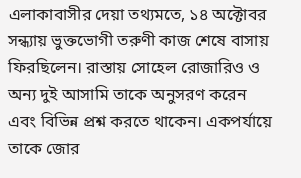এলাকাবাসীর দেয়া তথ্যমতে, ১৪ অক্টোবর সন্ধ্যায় ভুক্তভোগী তরুণী কাজ শেষে বাসায় ফিরছিলেন। রাস্তায় সোহেল রোজারিও ও অন্য দুই আসামি তাকে অনুসরণ করেন এবং বিভিন্ন প্রশ্ন করতে থাকেন। একপর্যায়ে তাকে জোর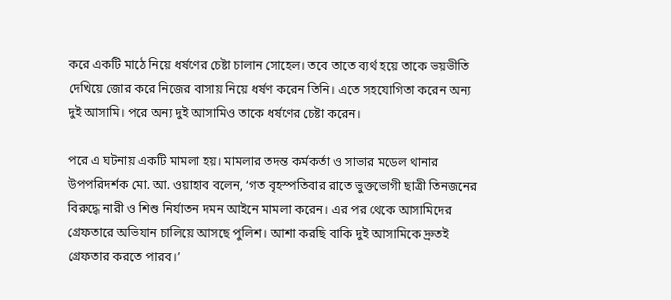করে একটি মাঠে নিয়ে ধর্ষণের চেষ্টা চালান সোহেল। তবে তাতে ব্যর্থ হয়ে তাকে ভয়ভীতি দেখিয়ে জোর করে নিজের বাসায় নিয়ে ধর্ষণ করেন তিনি। এতে সহযোগিতা করেন অন্য দুই আসামি। পরে অন্য দুই আসামিও তাকে ধর্ষণের চেষ্টা করেন।

পরে এ ঘটনায় একটি মামলা হয়। মামলার তদন্ত কর্মকর্তা ও সাভার মডেল থানার উপপরিদর্শক মো. আ. ওয়াহাব বলেন, ‘গত বৃহস্পতিবার রাতে ভুক্তভোগী ছাত্রী তিনজনের বিরুদ্ধে নারী ও শিশু নির্যাতন দমন আইনে মামলা করেন। এর পর থেকে আসামিদের গ্রেফতারে অভিযান চালিয়ে আসছে পুলিশ। আশা করছি বাকি দুই আসামিকে দ্রুতই গ্রেফতার করতে পারব।’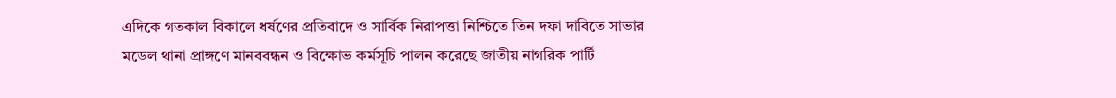এদিকে গতকাল বিকালে ধর্ষণের প্রতিবাদে ও সার্বিক নিরাপত্তা নিশ্চিতে তিন দফা দাবিতে সাভার মডেল থানা প্রাঙ্গণে মানববন্ধন ও বিক্ষোভ কর্মসূচি পালন করেছে জাতীয় নাগরিক পার্টি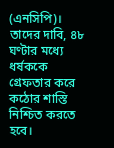(এনসিপি)। তাদের দাবি, ৪৮ ঘণ্টার মধ্যে ধর্ষককে গ্রেফতার করে কঠোর শাস্তি নিশ্চিত করতে হবে।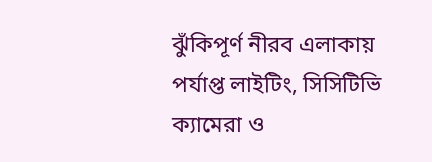ঝুঁকিপূর্ণ নীরব এলাকায় পর্যাপ্ত লাইটিং, সিসিটিভি ক্যামেরা ও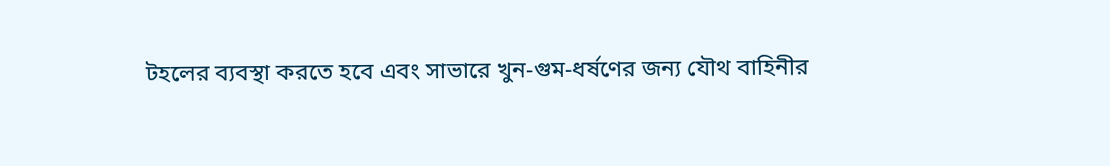টহলের ব্যবস্থা করতে হবে এবং সাভারে খুন-গুম-ধর্ষণের জন্য যৌথ বাহিনীর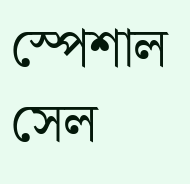স্পেশাল সেল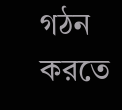গঠন করতে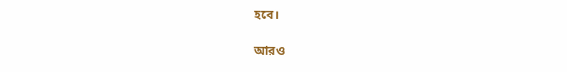হবে।

আরও